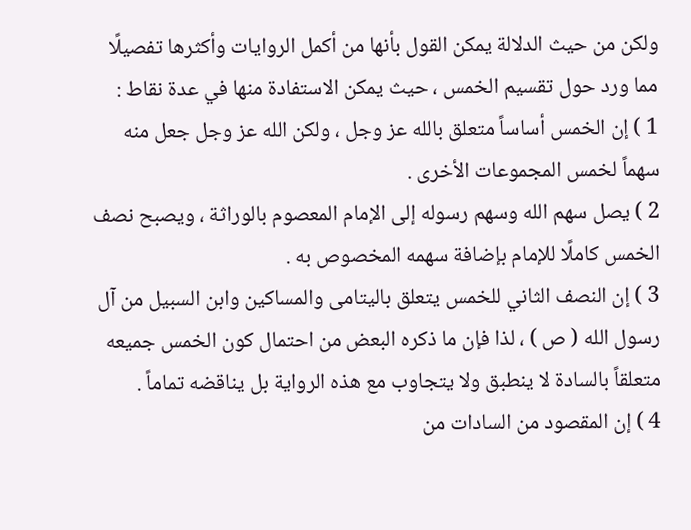ولكن من حيث الدلالة يمكن القول بأنها من أكمل الروايات وأكثرها تفصيلًا مما ورد حول تقسيم الخمس ، حيث يمكن الاستفادة منها في عدة نقاط :
1 ) إن الخمس أساساً متعلق بالله عز وجل ، ولكن الله عز وجل جعل منه سهماً لخمس المجموعات الأخرى .
2 ) يصل سهم الله وسهم رسوله إلى الإمام المعصوم بالوراثة ، ويصبح نصف الخمس كاملًا للإمام بإضافة سهمه المخصوص به .
3 ) إن النصف الثاني للخمس يتعلق باليتامى والمساكين وابن السبيل من آل رسول الله ( ص ) ، لذا فإن ما ذكره البعض من احتمال كون الخمس جميعه متعلقاً بالسادة لا ينطبق ولا يتجاوب مع هذه الرواية بل يناقضه تماماً .
4 ) إن المقصود من السادات من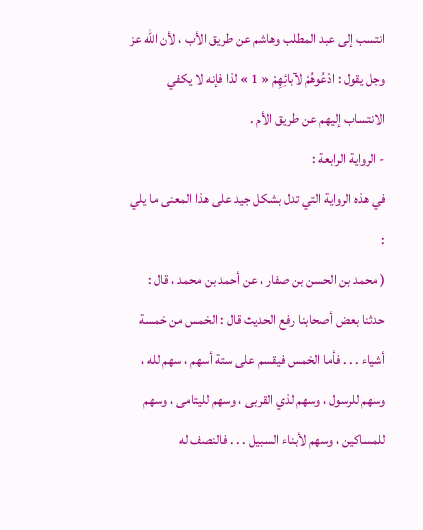انتسب إلى عبد المطلب وهاشم عن طريق الأب ، لأن الله عز وجل يقول : ادْعُوهُمْ لآبائِهِمْ « 1 » لذا فإنه لا يكفي الانتساب إليهم عن طريق الأم .
- الرواية الرابعة :
في هذه الرواية التي تدل بشكل جيد على هذا المعنى ما يلي :
( محمد بن الحسن بن صفار ، عن أحمد بن محمد ، قال : حدثنا بعض أصحابنا رفع الحديث قال : الخمس من خمسة أشياء . . . فأما الخمس فيقسم على ستة أسهم ، سهم لله ، وسهم للرسول ، وسهم لذي القربى ، وسهم لليتامى ، وسهم
للمساكين ، وسهم لأبناء السبيل . . . فالنصف له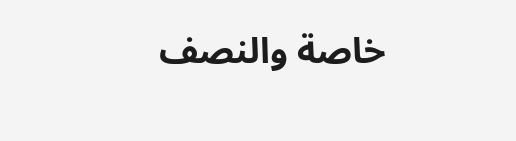خاصة والنصف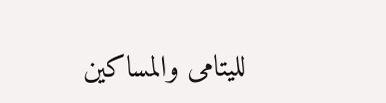لليتامى والمساكين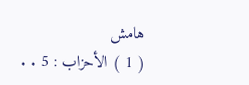هامش
( 1 ) الأحزاب : 5 . .